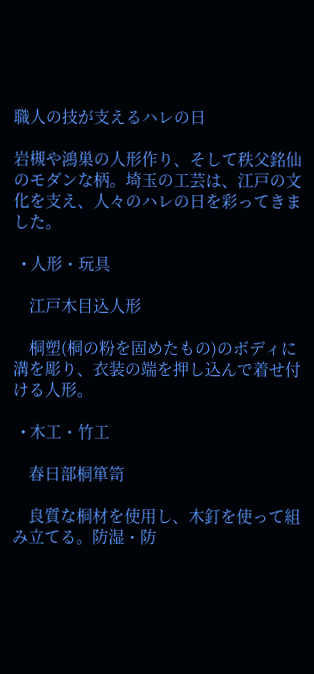職人の技が支えるハレの日

岩槻や鴻巣の人形作り、そして秩父銘仙のモダンな柄。埼玉の工芸は、江戸の文化を支え、人々のハレの日を彩ってきました。

  • 人形・玩具

    江戸木目込人形

    桐塑(桐の粉を固めたもの)のボディに溝を彫り、衣装の端を押し込んで着せ付ける人形。

  • 木工・竹工

    春日部桐箪笥

    良質な桐材を使用し、木釘を使って組み立てる。防湿・防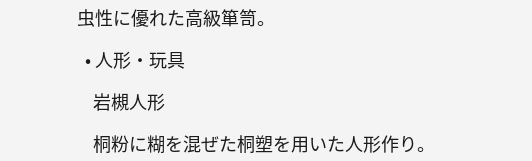虫性に優れた高級箪笥。

  • 人形・玩具

    岩槻人形

    桐粉に糊を混ぜた桐塑を用いた人形作り。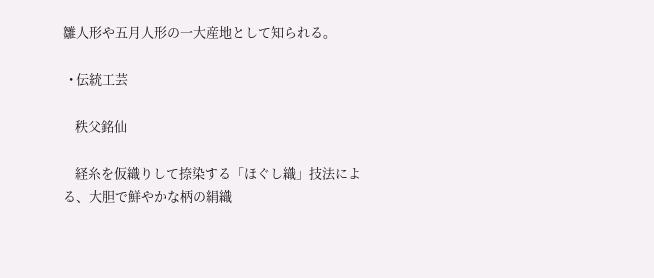雛人形や五月人形の一大産地として知られる。

  • 伝統工芸

    秩父銘仙

    経糸を仮織りして捺染する「ほぐし織」技法による、大胆で鮮やかな柄の絹織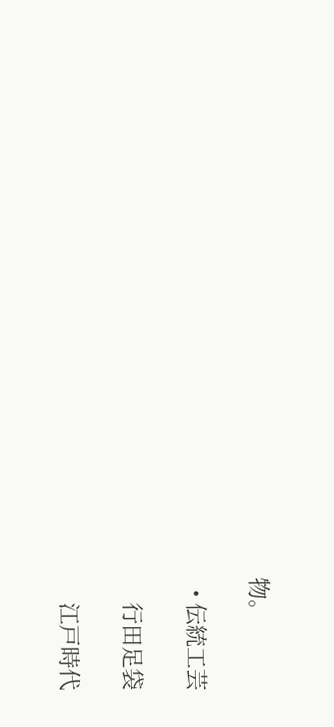物。

  • 伝統工芸

    行田足袋

    江戸時代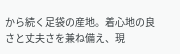から続く足袋の産地。着心地の良さと丈夫さを兼ね備え、現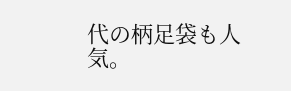代の柄足袋も人気。